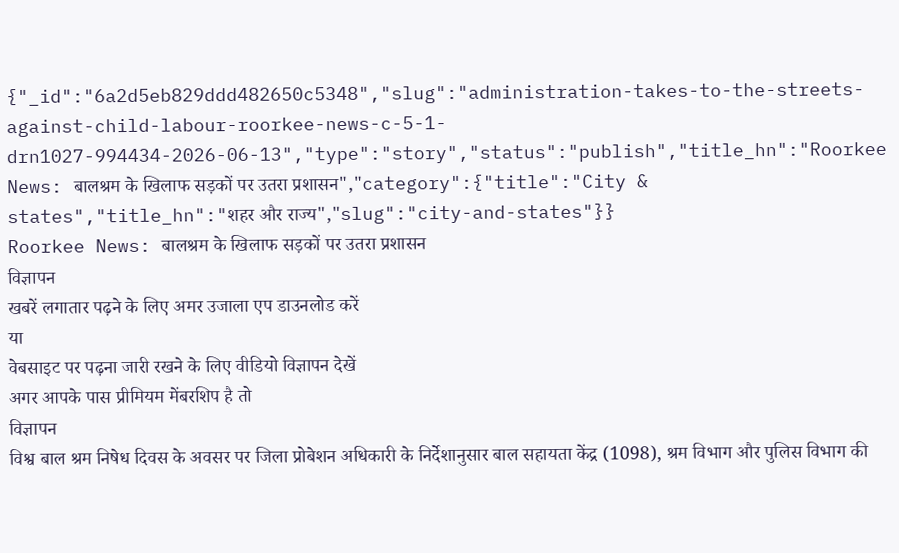{"_id":"6a2d5eb829ddd482650c5348","slug":"administration-takes-to-the-streets-against-child-labour-roorkee-news-c-5-1-drn1027-994434-2026-06-13","type":"story","status":"publish","title_hn":"Roorkee News: बालश्रम के खिलाफ सड़कों पर उतरा प्रशासन","category":{"title":"City & states","title_hn":"शहर और राज्य","slug":"city-and-states"}}
Roorkee News: बालश्रम के खिलाफ सड़कों पर उतरा प्रशासन
विज्ञापन
खबरें लगातार पढ़ने के लिए अमर उजाला एप डाउनलोड करें
या
वेबसाइट पर पढ़ना जारी रखने के लिए वीडियो विज्ञापन देखें
अगर आपके पास प्रीमियम मेंबरशिप है तो
विज्ञापन
विश्व बाल श्रम निषेध दिवस के अवसर पर जिला प्रोबेशन अधिकारी के निर्देशानुसार बाल सहायता केंद्र (1098), श्रम विभाग और पुलिस विभाग की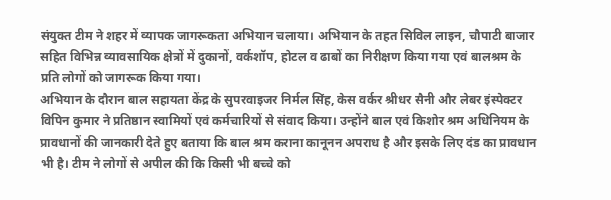संयुक्त टीम ने शहर में व्यापक जागरूकता अभियान चलाया। अभियान के तहत सिविल लाइन, चौपाटी बाजार सहित विभिन्न व्यावसायिक क्षेत्रों में दुकानों, वर्कशॉप, होटल व ढाबों का निरीक्षण किया गया एवं बालश्रम के प्रति लोगों को जागरूक किया गया।
अभियान के दौरान बाल सहायता केंद्र के सुपरवाइजर निर्मल सिंह, केस वर्कर श्रीधर सैनी और लेबर इंस्पेक्टर विपिन कुमार ने प्रतिष्ठान स्वामियों एवं कर्मचारियों से संवाद किया। उन्होंने बाल एवं किशोर श्रम अधिनियम के प्रावधानों की जानकारी देते हुए बताया कि बाल श्रम कराना कानूनन अपराध है और इसके लिए दंड का प्रावधान भी है। टीम ने लोगों से अपील की कि किसी भी बच्चे को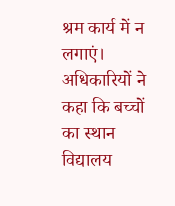श्रम कार्य में न लगाएं।
अधिकारियों ने कहा कि बच्चों का स्थान विद्यालय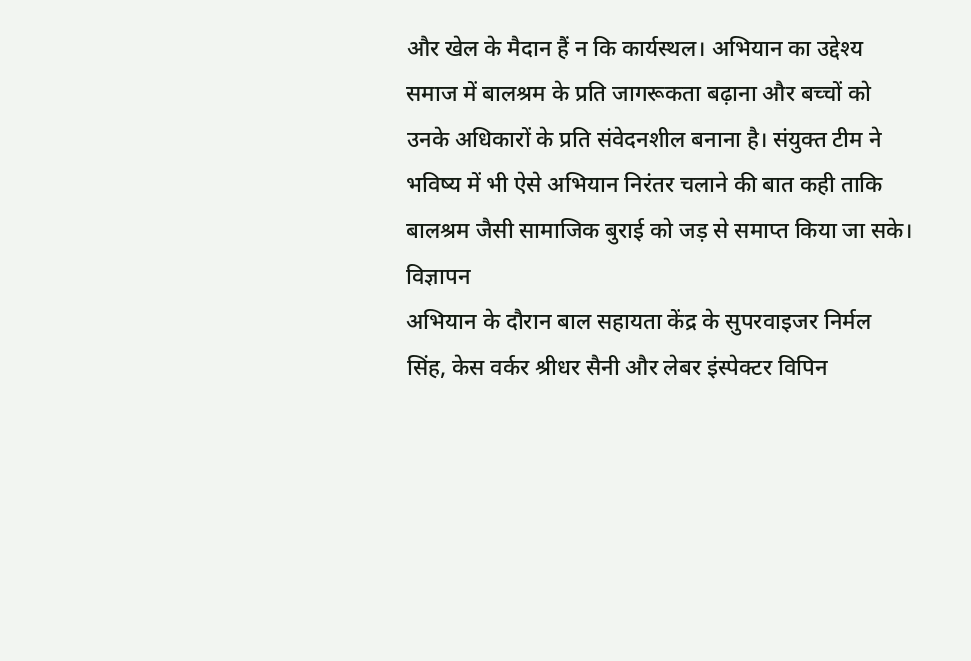और खेल के मैदान हैं न कि कार्यस्थल। अभियान का उद्देश्य समाज में बालश्रम के प्रति जागरूकता बढ़ाना और बच्चों को उनके अधिकारों के प्रति संवेदनशील बनाना है। संयुक्त टीम ने भविष्य में भी ऐसे अभियान निरंतर चलाने की बात कही ताकि बालश्रम जैसी सामाजिक बुराई को जड़ से समाप्त किया जा सके।
विज्ञापन
अभियान के दौरान बाल सहायता केंद्र के सुपरवाइजर निर्मल सिंह, केस वर्कर श्रीधर सैनी और लेबर इंस्पेक्टर विपिन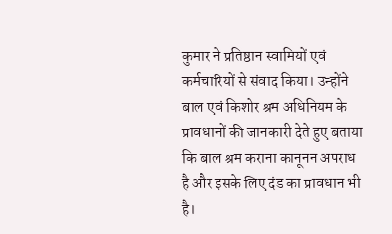कुमार ने प्रतिष्ठान स्वामियों एवं कर्मचारियों से संवाद किया। उन्होंने बाल एवं किशोर श्रम अधिनियम के प्रावधानों की जानकारी देते हुए बताया कि बाल श्रम कराना कानूनन अपराध है और इसके लिए दंड का प्रावधान भी है।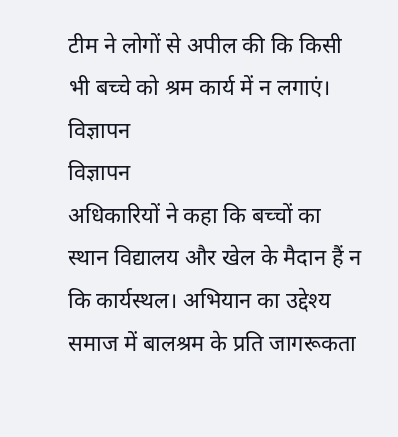टीम ने लोगों से अपील की कि किसी भी बच्चे को श्रम कार्य में न लगाएं।
विज्ञापन
विज्ञापन
अधिकारियों ने कहा कि बच्चों का स्थान विद्यालय और खेल के मैदान हैं न कि कार्यस्थल। अभियान का उद्देश्य समाज में बालश्रम के प्रति जागरूकता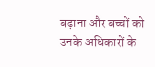बढ़ाना और बच्चों को उनके अधिकारों के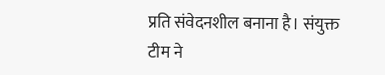प्रति संवेदनशील बनाना है। संयुक्त टीम ने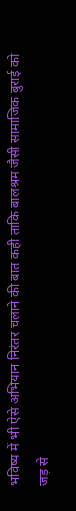भविष्य में भी ऐसे अभियान निरंतर चलाने की बात कही ताकि बालश्रम जैसी सामाजिक बुराई को जड़ से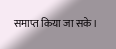समाप्त किया जा सके।